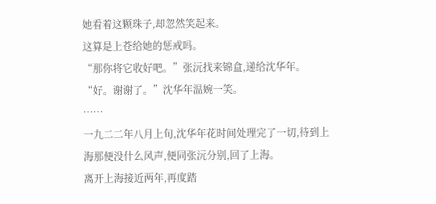她看着这颗珠子,却忽然笑起来。
这算是上苍给她的惩戒吗。
“那你将它收好吧。”张沅找来锦盒,递给沈华年。
“好。谢谢了。”沈华年温婉一笑。
……
一九二二年八月上旬,沈华年花时间处理完了一切,待到上海那便没什么风声,便同张沅分别,回了上海。
离开上海接近两年,再度踏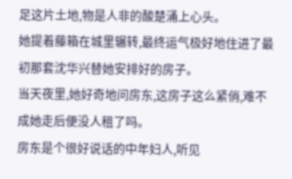足这片土地,物是人非的酸楚涌上心头。
她提着藤箱在城里辗转,最终运气极好地住进了最初那套沈华兴替她安排好的房子。
当天夜里,她好奇地问房东,这房子这么紧俏,难不成她走后便没人租了吗。
房东是个很好说话的中年妇人,听见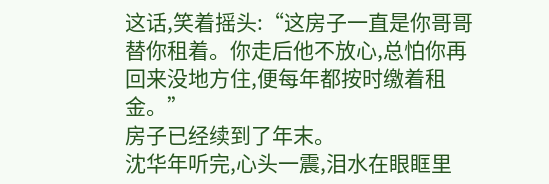这话,笑着摇头:“这房子一直是你哥哥替你租着。你走后他不放心,总怕你再回来没地方住,便每年都按时缴着租金。”
房子已经续到了年末。
沈华年听完,心头一震,泪水在眼眶里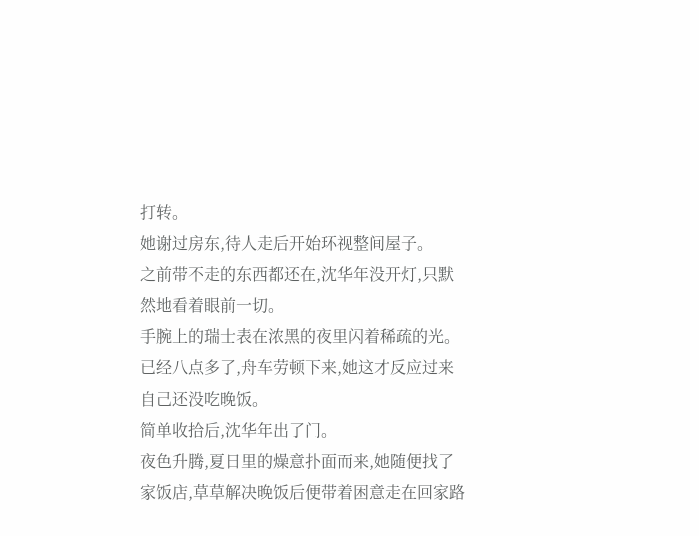打转。
她谢过房东,待人走后开始环视整间屋子。
之前带不走的东西都还在,沈华年没开灯,只默然地看着眼前一切。
手腕上的瑞士表在浓黑的夜里闪着稀疏的光。
已经八点多了,舟车劳顿下来,她这才反应过来自己还没吃晚饭。
简单收拾后,沈华年出了门。
夜色升腾,夏日里的燥意扑面而来,她随便找了家饭店,草草解决晚饭后便带着困意走在回家路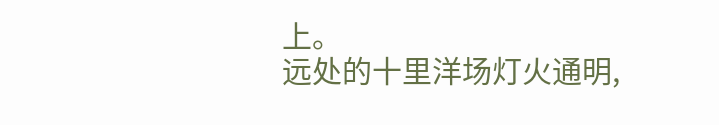上。
远处的十里洋场灯火通明,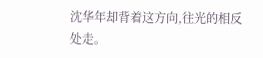沈华年却背着这方向,往光的相反处走。